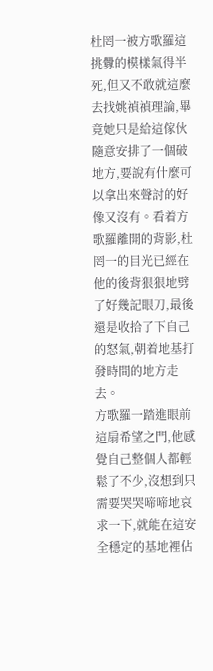杜罔一被方歌羅這挑釁的模樣氣得半死,但又不敢就這麼去找姚禎禎理論,畢竟她只是給這傢伙隨意安排了一個破地方,要說有什麼可以拿出來聲討的好像又沒有。看着方歌羅離開的背影,杜罔一的目光已經在他的後背狠狠地劈了好幾記眼刀,最後還是收拾了下自己的怒氣,朝着地基打發時間的地方走去。
方歌羅一踏進眼前這扇希望之門,他感覺自己整個人都輕鬆了不少,沒想到只需要哭哭啼啼地哀求一下,就能在這安全穩定的基地裡佔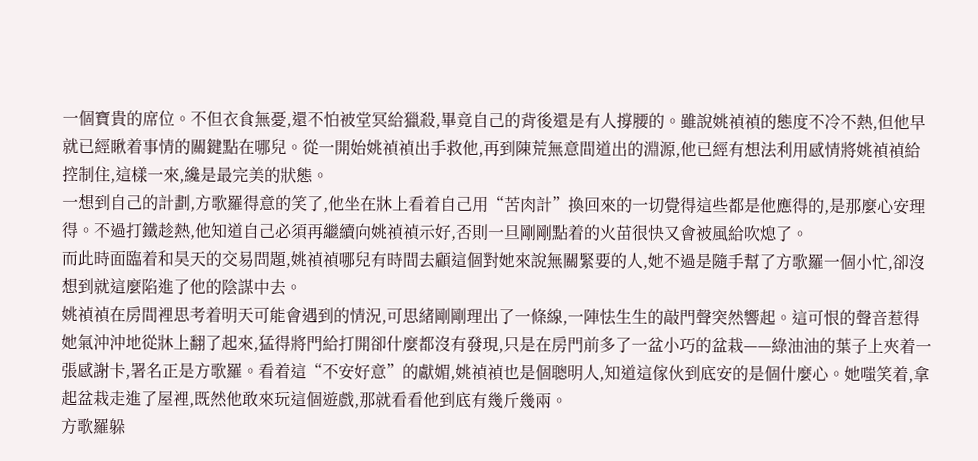一個寶貴的席位。不但衣食無憂,還不怕被堂冥給獵殺,畢竟自己的背後還是有人撐腰的。雖說姚禎禎的態度不冷不熱,但他早就已經瞅着事情的關鍵點在哪兒。從一開始姚禎禎出手救他,再到陳荒無意間道出的淵源,他已經有想法利用感情將姚禎禎給控制住,這樣一來,纔是最完美的狀態。
一想到自己的計劃,方歌羅得意的笑了,他坐在牀上看着自己用“苦肉計”換回來的一切覺得這些都是他應得的,是那麼心安理得。不過打鐵趁熱,他知道自己必須再繼續向姚禎禎示好,否則一旦剛剛點着的火苗很快又會被風給吹熄了。
而此時面臨着和昊天的交易問題,姚禎禎哪兒有時間去顧這個對她來說無關緊要的人,她不過是隨手幫了方歌羅一個小忙,卻沒想到就這麼陷進了他的陰謀中去。
姚禎禎在房間裡思考着明天可能會遇到的情況,可思緒剛剛理出了一條線,一陣怯生生的敲門聲突然響起。這可恨的聲音惹得她氣沖沖地從牀上翻了起來,猛得將門給打開卻什麼都沒有發現,只是在房門前多了一盆小巧的盆栽——綠油油的葉子上夾着一張感謝卡,署名正是方歌羅。看着這“不安好意”的獻媚,姚禎禎也是個聰明人,知道這傢伙到底安的是個什麼心。她嗤笑着,拿起盆栽走進了屋裡,既然他敢來玩這個遊戲,那就看看他到底有幾斤幾兩。
方歌羅躲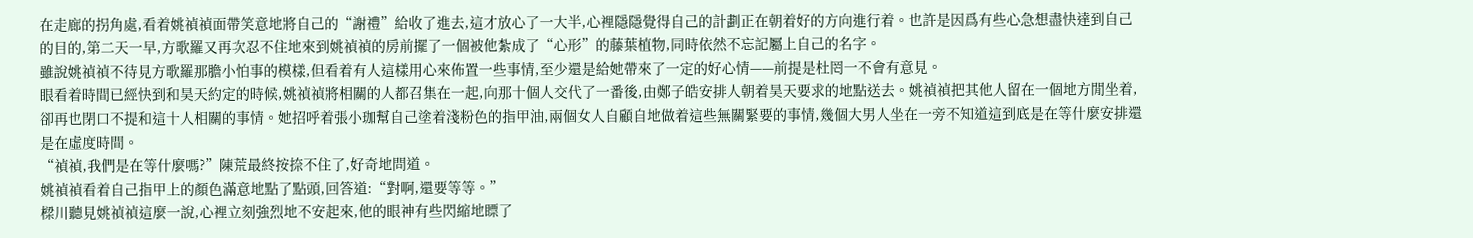在走廊的拐角處,看着姚禎禎面帶笑意地將自己的“謝禮”給收了進去,這才放心了一大半,心裡隱隱覺得自己的計劃正在朝着好的方向進行着。也許是因爲有些心急想盡快達到自己的目的,第二天一早,方歌羅又再次忍不住地來到姚禎禎的房前擺了一個被他紮成了“心形”的藤葉植物,同時依然不忘記屬上自己的名字。
雖說姚禎禎不待見方歌羅那膽小怕事的模樣,但看着有人這樣用心來佈置一些事情,至少還是給她帶來了一定的好心情——前提是杜罔一不會有意見。
眼看着時間已經快到和昊天約定的時候,姚禎禎將相關的人都召集在一起,向那十個人交代了一番後,由鄭子皓安排人朝着昊天要求的地點送去。姚禎禎把其他人留在一個地方閒坐着,卻再也閉口不提和這十人相關的事情。她招呼着張小珈幫自己塗着淺粉色的指甲油,兩個女人自顧自地做着這些無關緊要的事情,幾個大男人坐在一旁不知道這到底是在等什麼安排還是在虛度時間。
“禎禎,我們是在等什麼嗎?”陳荒最終按捺不住了,好奇地問道。
姚禎禎看着自己指甲上的顏色滿意地點了點頭,回答道:“對啊,還要等等。”
樑川聽見姚禎禎這麼一說,心裡立刻強烈地不安起來,他的眼神有些閃縮地瞟了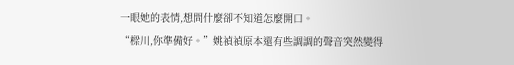一眼她的表情,想問什麼卻不知道怎麼開口。
“樑川,你準備好。”姚禎禎原本還有些調調的聲音突然變得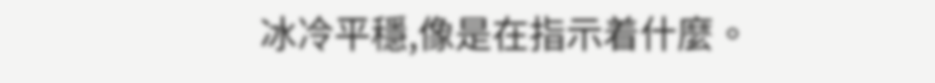冰冷平穩,像是在指示着什麼。